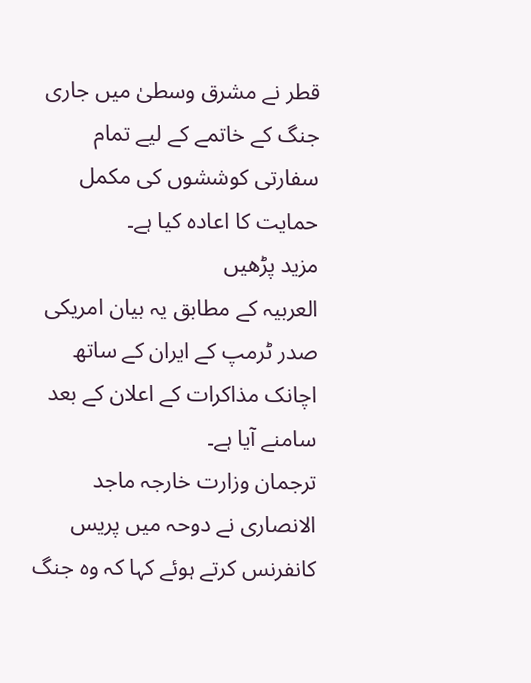قطر نے مشرق وسطیٰ میں جاری جنگ کے خاتمے کے لیے تمام سفارتی کوششوں کی مکمل حمایت کا اعادہ کیا ہے۔
مزید پڑھیں
العربیہ کے مطابق یہ بیان امریکی صدر ٹرمپ کے ایران کے ساتھ اچانک مذاکرات کے اعلان کے بعد سامنے آیا ہے۔
ترجمان وزارت خارجہ ماجد الانصاری نے دوحہ میں پریس کانفرنس کرتے ہوئے کہا کہ وہ جنگ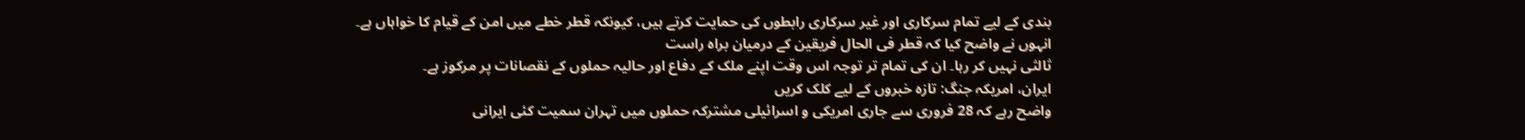بندی کے لیے تمام سرکاری اور غیر سرکاری رابطوں کی حمایت کرتے ہیں، کیونکہ قطر خطے میں امن کے قیام کا خواہاں ہے۔
انہوں نے واضح کیا کہ قطر فی الحال فریقین کے درمیان براہ راست
ثالثی نہیں کر رہا۔ ان کی تمام تر توجہ اس وقت اپنے ملک کے دفاع اور حالیہ حملوں کے نقصانات پر مرکوز ہے۔
ایران، امریکہ جنگ: تازہ خبروں کے لیے کلک کریں
واضح رہے کہ 28 فروری سے جاری امریکی و اسرائیلی مشترکہ حملوں میں تہران سمیت کئی ایرانی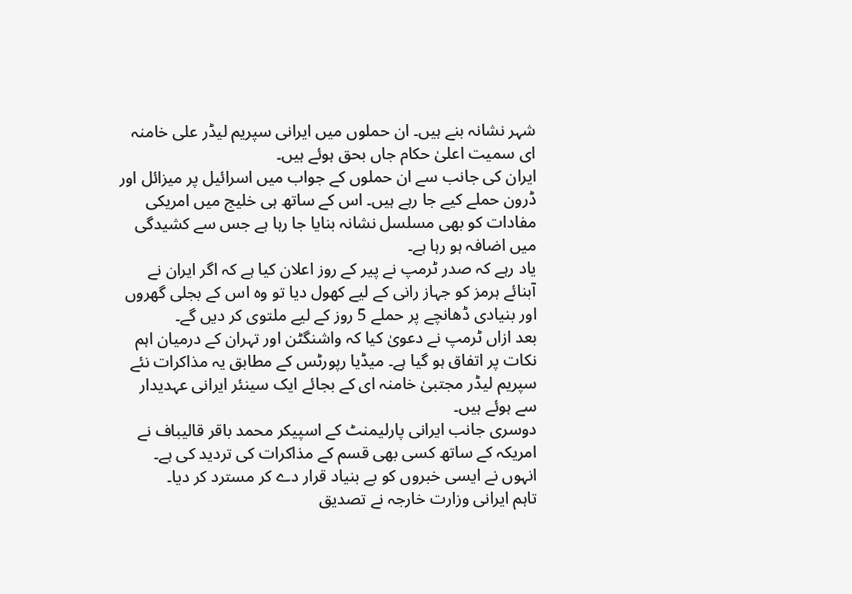شہر نشانہ بنے ہیں۔ ان حملوں میں ایرانی سپریم لیڈر علی خامنہ ای سمیت اعلیٰ حکام جاں بحق ہوئے ہیں۔
ایران کی جانب سے ان حملوں کے جواب میں اسرائیل پر میزائل اور ڈرون حملے کیے جا رہے ہیں۔ اس کے ساتھ ہی خلیج میں امریکی مفادات کو بھی مسلسل نشانہ بنایا جا رہا ہے جس سے کشیدگی میں اضافہ ہو رہا ہے۔
یاد رہے کہ صدر ٹرمپ نے پیر کے روز اعلان کیا ہے کہ اگر ایران نے آبنائے ہرمز کو جہاز رانی کے لیے کھول دیا تو وہ اس کے بجلی گھروں اور بنیادی ڈھانچے پر حملے 5 روز کے لیے ملتوی کر دیں گے۔
بعد ازاں ٹرمپ نے دعویٰ کیا کہ واشنگٹن اور تہران کے درمیان اہم نکات پر اتفاق ہو گیا ہے۔ میڈیا رپورٹس کے مطابق یہ مذاکرات نئے سپریم لیڈر مجتبیٰ خامنہ ای کے بجائے ایک سینئر ایرانی عہدیدار سے ہوئے ہیں۔
دوسری جانب ایرانی پارلیمنٹ کے اسپیکر محمد باقر قالیباف نے امریکہ کے ساتھ کسی بھی قسم کے مذاکرات کی تردید کی ہے۔ انہوں نے ایسی خبروں کو بے بنیاد قرار دے کر مسترد کر دیا۔
تاہم ایرانی وزارت خارجہ نے تصدیق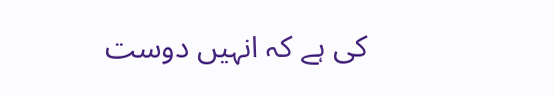کی ہے کہ انہیں دوست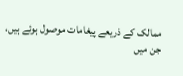ممالک کے ذریعے پیغامات موصول ہوئے ہیں، جن میں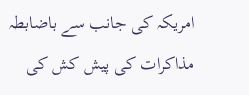امریکہ کی جانب سے باضابطہ مذاکرات کی پیش کش کی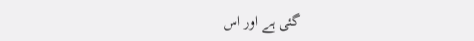گئی ہے اور اس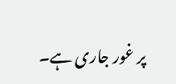پر غور جاری ہے۔